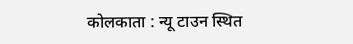कोलकाता : न्यू टाउन स्थित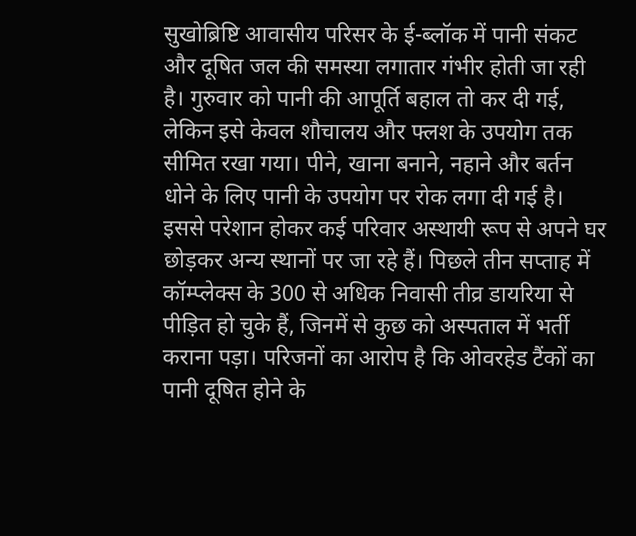सुखोब्रिष्टि आवासीय परिसर के ई-ब्लॉक में पानी संकट और दूषित जल की समस्या लगातार गंभीर होती जा रही है। गुरुवार को पानी की आपूर्ति बहाल तो कर दी गई, लेकिन इसे केवल शौचालय और फ्लश के उपयोग तक सीमित रखा गया। पीने, खाना बनाने, नहाने और बर्तन धोने के लिए पानी के उपयोग पर रोक लगा दी गई है। इससे परेशान होकर कई परिवार अस्थायी रूप से अपने घर छोड़कर अन्य स्थानों पर जा रहे हैं। पिछले तीन सप्ताह में कॉम्प्लेक्स के 300 से अधिक निवासी तीव्र डायरिया से पीड़ित हो चुके हैं, जिनमें से कुछ को अस्पताल में भर्ती कराना पड़ा। परिजनों का आरोप है कि ओवरहेड टैंकों का पानी दूषित होने के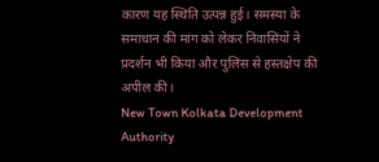कारण यह स्थिति उत्पन्न हुई। समस्या के समाधान की मांग को लेकर निवासियों ने प्रदर्शन भी किया और पुलिस से हस्तक्षेप की अपील की।
New Town Kolkata Development Authority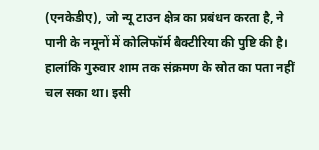(एनकेडीए), जो न्यू टाउन क्षेत्र का प्रबंधन करता है, ने पानी के नमूनों में कोलिफॉर्म बैक्टीरिया की पुष्टि की है। हालांकि गुरुवार शाम तक संक्रमण के स्रोत का पता नहीं चल सका था। इसी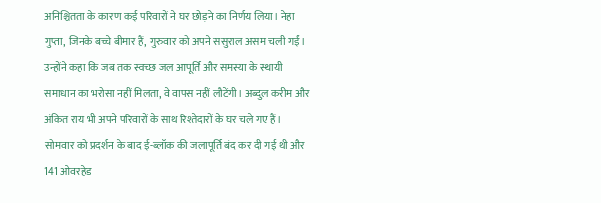अनिश्चितता के कारण कई परिवारों ने घर छोड़ने का निर्णय लिया। नेहा गुप्ता, जिनके बच्चे बीमार हैं, गुरुवार को अपने ससुराल असम चली गईं। उन्होंने कहा कि जब तक स्वच्छ जल आपूर्ति और समस्या के स्थायी समाधान का भरोसा नहीं मिलता, वे वापस नहीं लौटेंगी। अब्दुल करीम और अंकित राय भी अपने परिवारों के साथ रिश्तेदारों के घर चले गए हैं।
सोमवार को प्रदर्शन के बाद ई-ब्लॉक की जलापूर्ति बंद कर दी गई थी और 141 ओवरहेड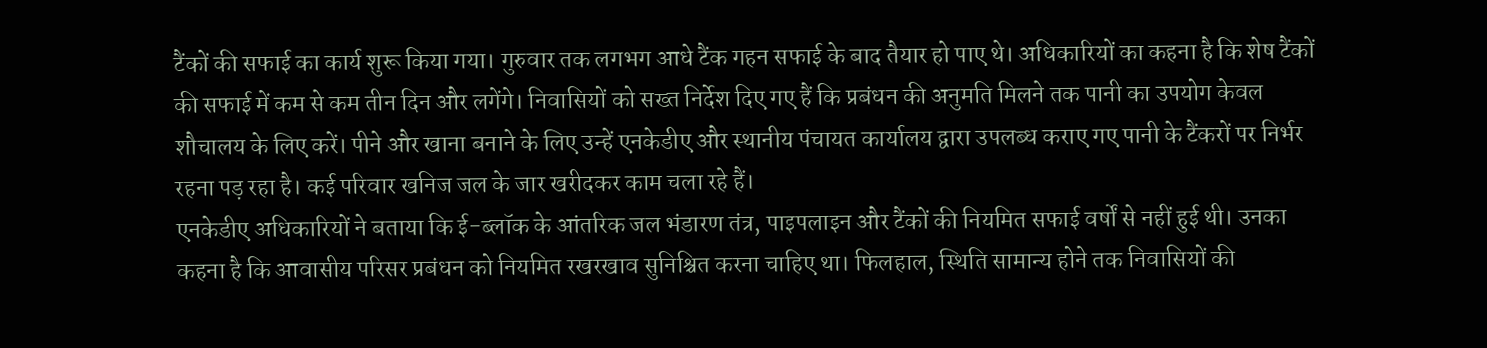टैंकों की सफाई का कार्य शुरू किया गया। गुरुवार तक लगभग आधे टैंक गहन सफाई के बाद तैयार हो पाए थे। अधिकारियों का कहना है कि शेष टैंकों की सफाई में कम से कम तीन दिन और लगेंगे। निवासियों को सख्त निर्देश दिए गए हैं कि प्रबंधन की अनुमति मिलने तक पानी का उपयोग केवल शौचालय के लिए करें। पीने और खाना बनाने के लिए उन्हें एनकेडीए और स्थानीय पंचायत कार्यालय द्वारा उपलब्ध कराए गए पानी के टैंकरों पर निर्भर रहना पड़ रहा है। कई परिवार खनिज जल के जार खरीदकर काम चला रहे हैं।
एनकेडीए अधिकारियों ने बताया कि ई-ब्लॉक के आंतरिक जल भंडारण तंत्र, पाइपलाइन और टैंकों की नियमित सफाई वर्षों से नहीं हुई थी। उनका कहना है कि आवासीय परिसर प्रबंधन को नियमित रखरखाव सुनिश्चित करना चाहिए था। फिलहाल, स्थिति सामान्य होने तक निवासियों की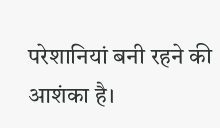परेशानियां बनी रहने की आशंका है।